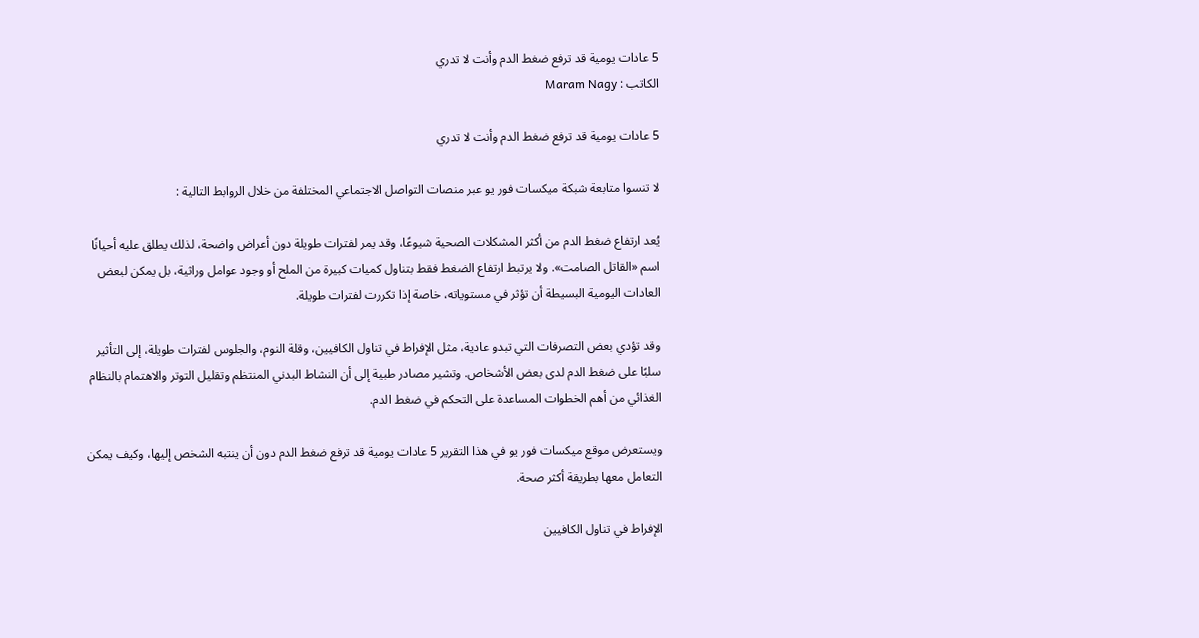5 عادات يومية قد ترفع ضغط الدم وأنت لا تدري
الكاتب : Maram Nagy

5 عادات يومية قد ترفع ضغط الدم وأنت لا تدري

لا تنسوا متابعة شبكة ميكسات فور يو عبر منصات التواصل الاجتماعي المختلفة من خلال الروابط التالية :

يُعد ارتفاع ضغط الدم من أكثر المشكلات الصحية شيوعًا، وقد يمر لفترات طويلة دون أعراض واضحة، لذلك يطلق عليه أحيانًا اسم «القاتل الصامت». ولا يرتبط ارتفاع الضغط فقط بتناول كميات كبيرة من الملح أو وجود عوامل وراثية، بل يمكن لبعض العادات اليومية البسيطة أن تؤثر في مستوياته، خاصة إذا تكررت لفترات طويلة.

وقد تؤدي بعض التصرفات التي تبدو عادية، مثل الإفراط في تناول الكافيين، وقلة النوم، والجلوس لفترات طويلة، إلى التأثير سلبًا على ضغط الدم لدى بعض الأشخاص. وتشير مصادر طبية إلى أن النشاط البدني المنتظم وتقليل التوتر والاهتمام بالنظام الغذائي من أهم الخطوات المساعدة على التحكم في ضغط الدم.

ويستعرض موقع ميكسات فور يو في هذا التقرير 5 عادات يومية قد ترفع ضغط الدم دون أن ينتبه الشخص إليها، وكيف يمكن التعامل معها بطريقة أكثر صحة.

الإفراط في تناول الكافيين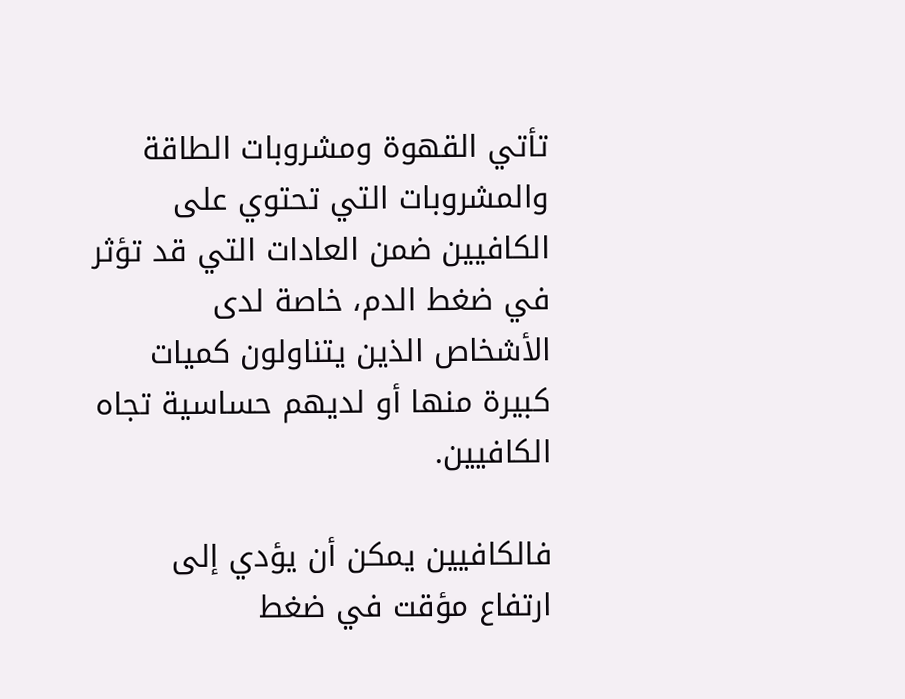تأتي القهوة ومشروبات الطاقة والمشروبات التي تحتوي على الكافيين ضمن العادات التي قد تؤثر في ضغط الدم، خاصة لدى الأشخاص الذين يتناولون كميات كبيرة منها أو لديهم حساسية تجاه الكافيين.

فالكافيين يمكن أن يؤدي إلى ارتفاع مؤقت في ضغط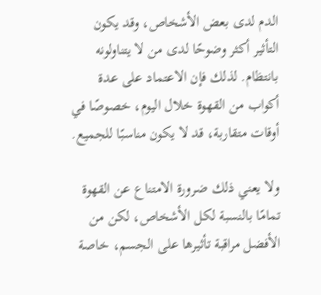الدم لدى بعض الأشخاص، وقد يكون التأثير أكثر وضوحًا لدى من لا يتناولونه بانتظام. لذلك فإن الاعتماد على عدة أكواب من القهوة خلال اليوم، خصوصًا في أوقات متقاربة، قد لا يكون مناسبًا للجميع.

ولا يعني ذلك ضرورة الامتناع عن القهوة تمامًا بالنسبة لكل الأشخاص، لكن من الأفضل مراقبة تأثيرها على الجسم، خاصة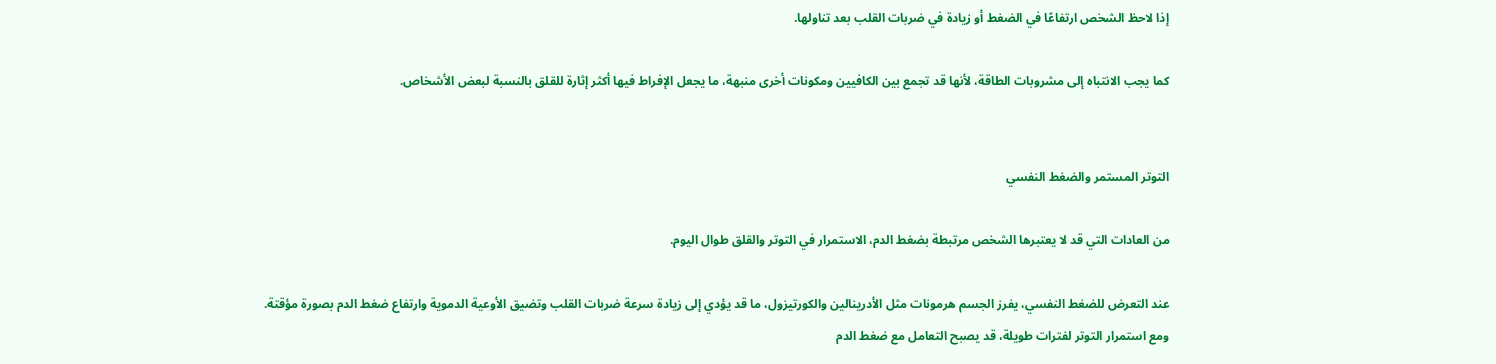إذا لاحظ الشخص ارتفاعًا في الضغط أو زيادة في ضربات القلب بعد تناولها.

كما يجب الانتباه إلى مشروبات الطاقة، لأنها قد تجمع بين الكافيين ومكونات أخرى منبهة، ما يجعل الإفراط فيها أكثر إثارة للقلق بالنسبة لبعض الأشخاص.


التوتر المستمر والضغط النفسي

من العادات التي قد لا يعتبرها الشخص مرتبطة بضغط الدم، الاستمرار في التوتر والقلق طوال اليوم.

عند التعرض للضغط النفسي، يفرز الجسم هرمونات مثل الأدرينالين والكورتيزول، ما قد يؤدي إلى زيادة سرعة ضربات القلب وتضيق الأوعية الدموية وارتفاع ضغط الدم بصورة مؤقتة. ومع استمرار التوتر لفترات طويلة، قد يصبح التعامل مع ضغط الدم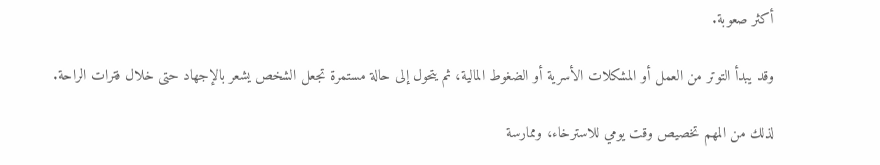أكثر صعوبة.

وقد يبدأ التوتر من العمل أو المشكلات الأسرية أو الضغوط المالية، ثم يتحول إلى حالة مستمرة تجعل الشخص يشعر بالإجهاد حتى خلال فترات الراحة.

لذلك من المهم تخصيص وقت يومي للاسترخاء، وممارسة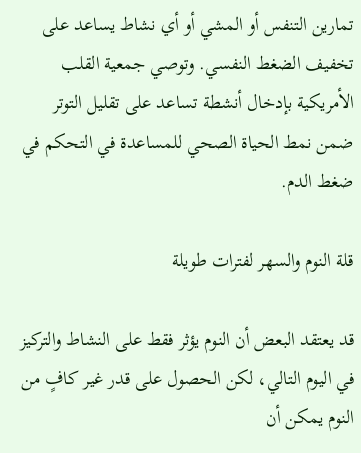تمارين التنفس أو المشي أو أي نشاط يساعد على تخفيف الضغط النفسي. وتوصي جمعية القلب الأمريكية بإدخال أنشطة تساعد على تقليل التوتر ضمن نمط الحياة الصحي للمساعدة في التحكم في ضغط الدم.

قلة النوم والسهر لفترات طويلة

قد يعتقد البعض أن النوم يؤثر فقط على النشاط والتركيز في اليوم التالي، لكن الحصول على قدر غير كافٍ من النوم يمكن أن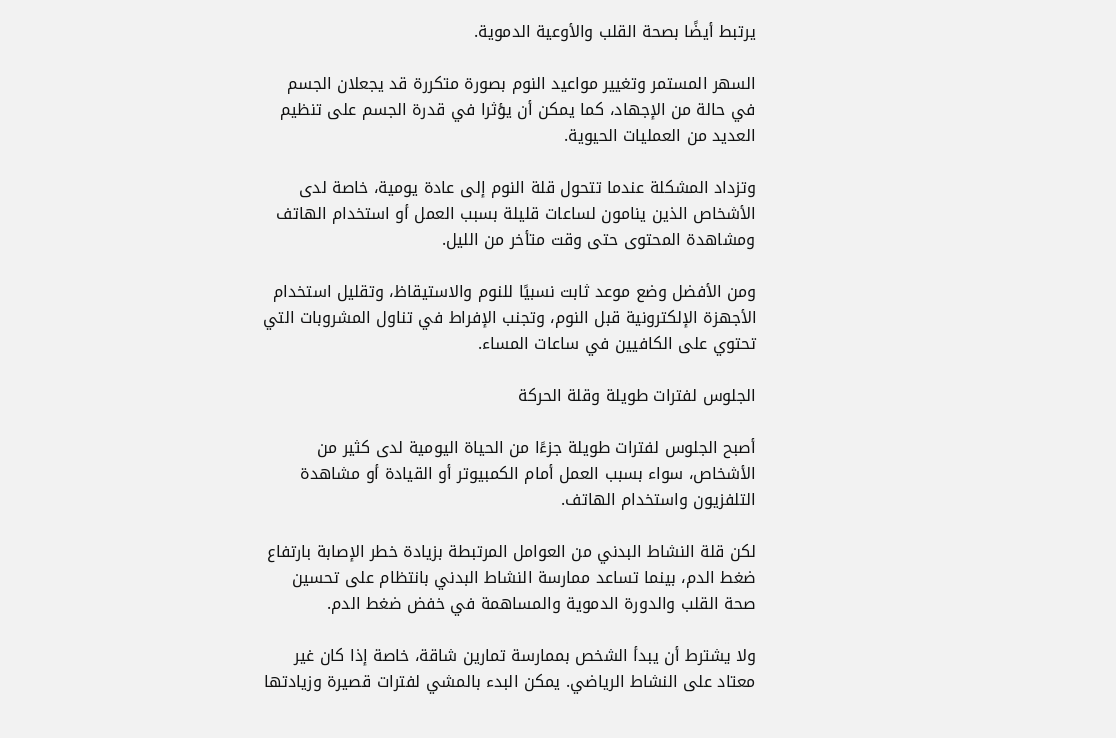يرتبط أيضًا بصحة القلب والأوعية الدموية.

السهر المستمر وتغيير مواعيد النوم بصورة متكررة قد يجعلان الجسم في حالة من الإجهاد، كما يمكن أن يؤثرا في قدرة الجسم على تنظيم العديد من العمليات الحيوية.

وتزداد المشكلة عندما تتحول قلة النوم إلى عادة يومية، خاصة لدى الأشخاص الذين ينامون لساعات قليلة بسبب العمل أو استخدام الهاتف ومشاهدة المحتوى حتى وقت متأخر من الليل.

ومن الأفضل وضع موعد ثابت نسبيًا للنوم والاستيقاظ، وتقليل استخدام الأجهزة الإلكترونية قبل النوم، وتجنب الإفراط في تناول المشروبات التي تحتوي على الكافيين في ساعات المساء.

الجلوس لفترات طويلة وقلة الحركة

أصبح الجلوس لفترات طويلة جزءًا من الحياة اليومية لدى كثير من الأشخاص، سواء بسبب العمل أمام الكمبيوتر أو القيادة أو مشاهدة التلفزيون واستخدام الهاتف.

لكن قلة النشاط البدني من العوامل المرتبطة بزيادة خطر الإصابة بارتفاع ضغط الدم، بينما تساعد ممارسة النشاط البدني بانتظام على تحسين صحة القلب والدورة الدموية والمساهمة في خفض ضغط الدم.

ولا يشترط أن يبدأ الشخص بممارسة تمارين شاقة، خاصة إذا كان غير معتاد على النشاط الرياضي. يمكن البدء بالمشي لفترات قصيرة وزيادتها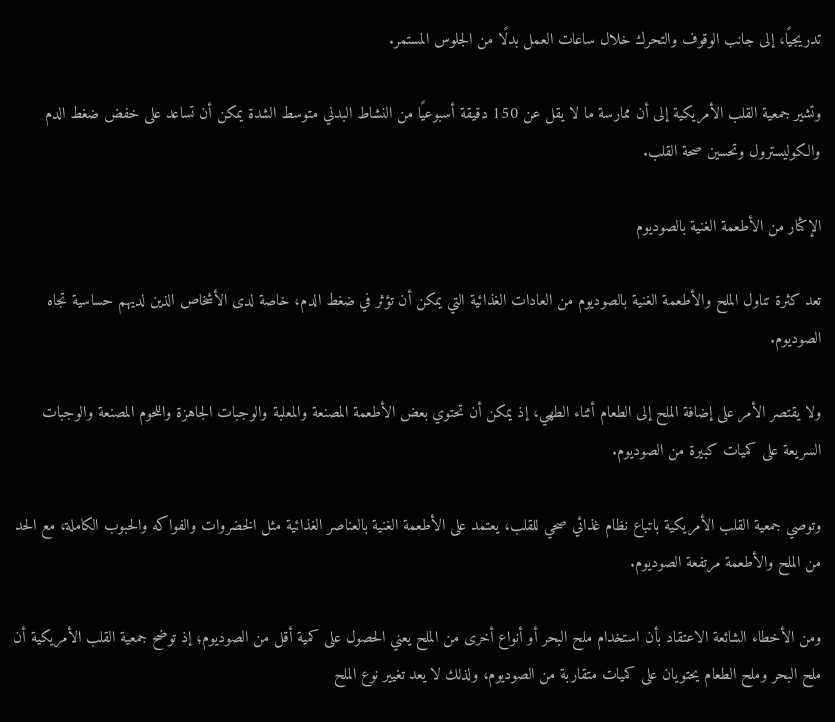تدريجيًا، إلى جانب الوقوف والتحرك خلال ساعات العمل بدلًا من الجلوس المستمر.

وتشير جمعية القلب الأمريكية إلى أن ممارسة ما لا يقل عن 150 دقيقة أسبوعيًا من النشاط البدني متوسط الشدة يمكن أن تساعد على خفض ضغط الدم والكوليسترول وتحسين صحة القلب.

الإكثار من الأطعمة الغنية بالصوديوم

تعد كثرة تناول الملح والأطعمة الغنية بالصوديوم من العادات الغذائية التي يمكن أن تؤثر في ضغط الدم، خاصة لدى الأشخاص الذين لديهم حساسية تجاه الصوديوم.

ولا يقتصر الأمر على إضافة الملح إلى الطعام أثناء الطهي، إذ يمكن أن تحتوي بعض الأطعمة المصنعة والمعلبة والوجبات الجاهزة واللحوم المصنعة والوجبات السريعة على كميات كبيرة من الصوديوم.

وتوصي جمعية القلب الأمريكية باتباع نظام غذائي صحي للقلب، يعتمد على الأطعمة الغنية بالعناصر الغذائية مثل الخضروات والفواكه والحبوب الكاملة، مع الحد من الملح والأطعمة مرتفعة الصوديوم.

ومن الأخطاء الشائعة الاعتقاد بأن استخدام ملح البحر أو أنواع أخرى من الملح يعني الحصول على كمية أقل من الصوديوم؛ إذ توضح جمعية القلب الأمريكية أن ملح البحر وملح الطعام يحتويان على كميات متقاربة من الصوديوم، ولذلك لا يعد تغيير نوع الملح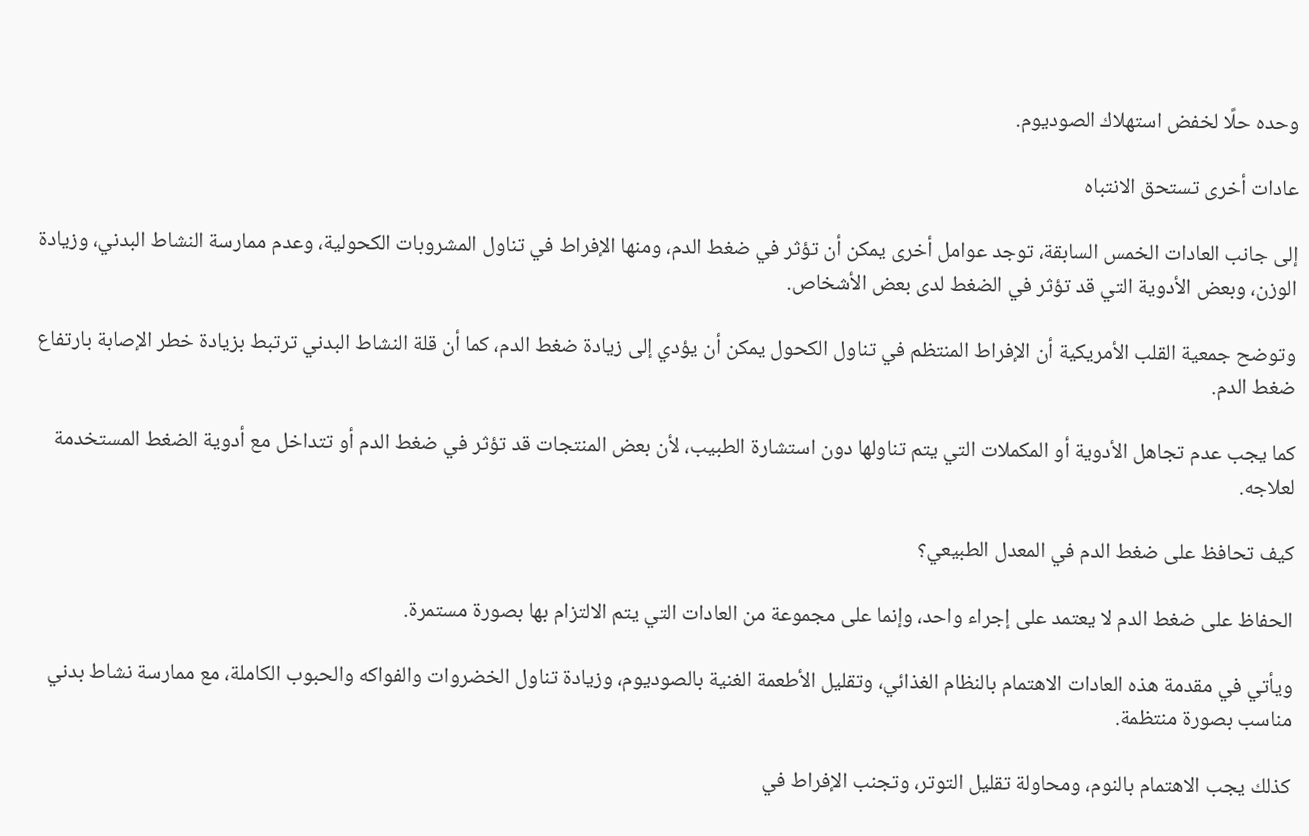وحده حلًا لخفض استهلاك الصوديوم.

عادات أخرى تستحق الانتباه

إلى جانب العادات الخمس السابقة، توجد عوامل أخرى يمكن أن تؤثر في ضغط الدم، ومنها الإفراط في تناول المشروبات الكحولية، وعدم ممارسة النشاط البدني، وزيادة الوزن، وبعض الأدوية التي قد تؤثر في الضغط لدى بعض الأشخاص.

وتوضح جمعية القلب الأمريكية أن الإفراط المنتظم في تناول الكحول يمكن أن يؤدي إلى زيادة ضغط الدم، كما أن قلة النشاط البدني ترتبط بزيادة خطر الإصابة بارتفاع ضغط الدم.

كما يجب عدم تجاهل الأدوية أو المكملات التي يتم تناولها دون استشارة الطبيب، لأن بعض المنتجات قد تؤثر في ضغط الدم أو تتداخل مع أدوية الضغط المستخدمة لعلاجه.

كيف تحافظ على ضغط الدم في المعدل الطبيعي؟

الحفاظ على ضغط الدم لا يعتمد على إجراء واحد، وإنما على مجموعة من العادات التي يتم الالتزام بها بصورة مستمرة.

ويأتي في مقدمة هذه العادات الاهتمام بالنظام الغذائي، وتقليل الأطعمة الغنية بالصوديوم، وزيادة تناول الخضروات والفواكه والحبوب الكاملة، مع ممارسة نشاط بدني مناسب بصورة منتظمة.

كذلك يجب الاهتمام بالنوم، ومحاولة تقليل التوتر، وتجنب الإفراط في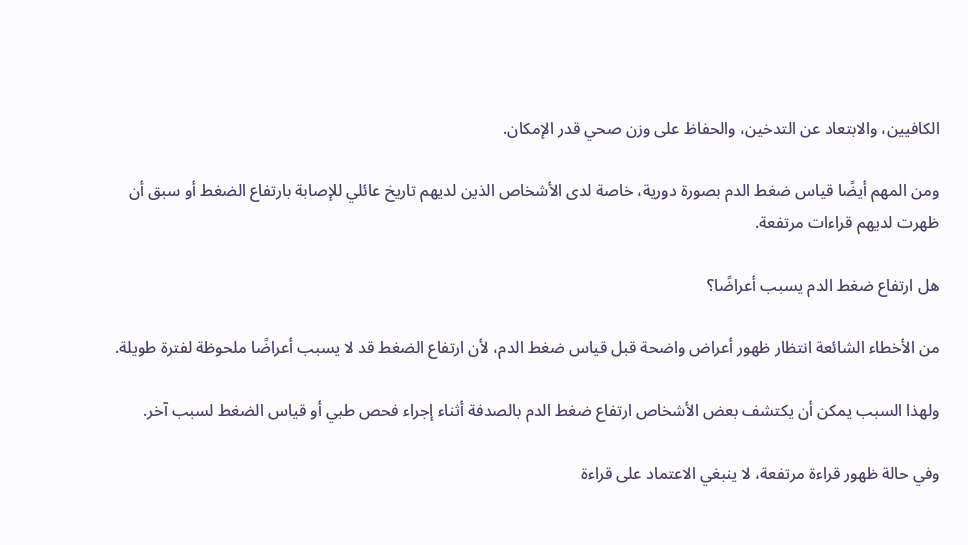الكافيين، والابتعاد عن التدخين، والحفاظ على وزن صحي قدر الإمكان.

ومن المهم أيضًا قياس ضغط الدم بصورة دورية، خاصة لدى الأشخاص الذين لديهم تاريخ عائلي للإصابة بارتفاع الضغط أو سبق أن ظهرت لديهم قراءات مرتفعة.

هل ارتفاع ضغط الدم يسبب أعراضًا؟

من الأخطاء الشائعة انتظار ظهور أعراض واضحة قبل قياس ضغط الدم، لأن ارتفاع الضغط قد لا يسبب أعراضًا ملحوظة لفترة طويلة.

ولهذا السبب يمكن أن يكتشف بعض الأشخاص ارتفاع ضغط الدم بالصدفة أثناء إجراء فحص طبي أو قياس الضغط لسبب آخر.

وفي حالة ظهور قراءة مرتفعة، لا ينبغي الاعتماد على قراءة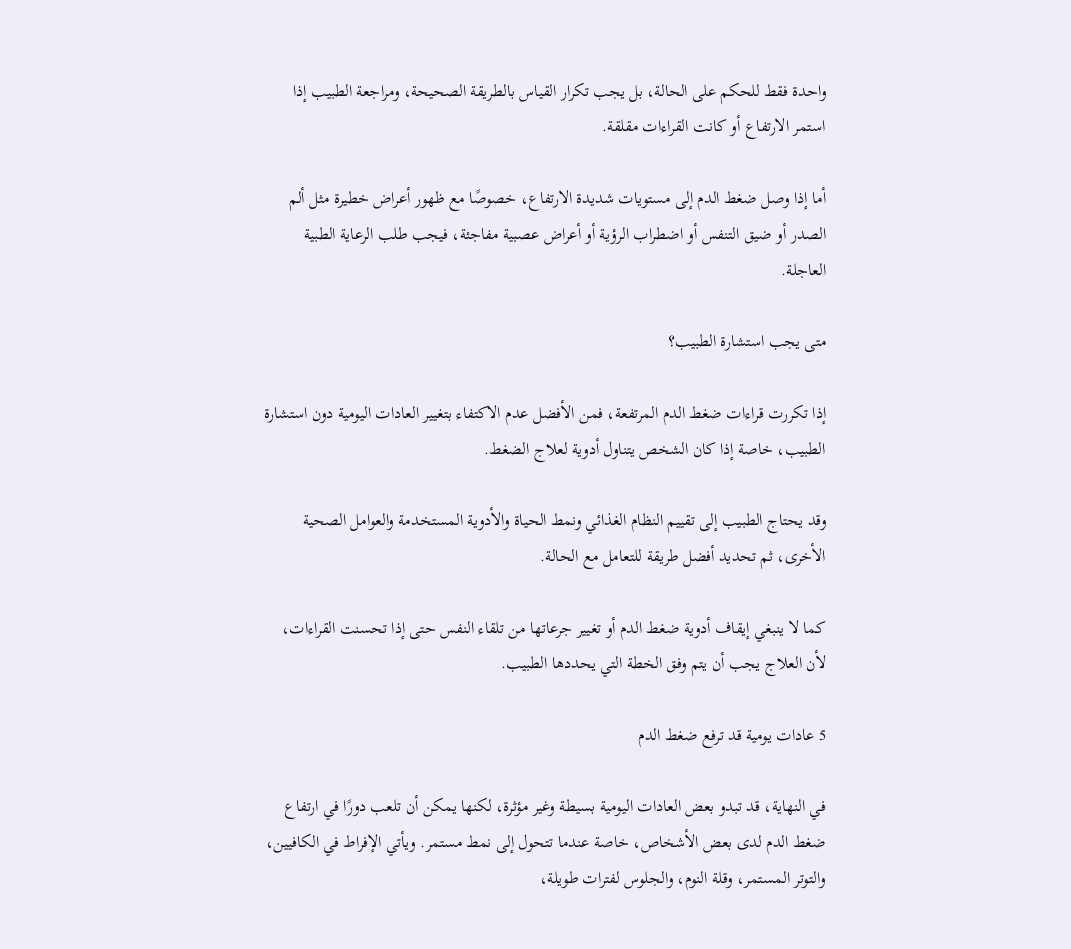واحدة فقط للحكم على الحالة، بل يجب تكرار القياس بالطريقة الصحيحة، ومراجعة الطبيب إذا استمر الارتفاع أو كانت القراءات مقلقة.

أما إذا وصل ضغط الدم إلى مستويات شديدة الارتفاع، خصوصًا مع ظهور أعراض خطيرة مثل ألم الصدر أو ضيق التنفس أو اضطراب الرؤية أو أعراض عصبية مفاجئة، فيجب طلب الرعاية الطبية العاجلة.

متى يجب استشارة الطبيب؟

إذا تكررت قراءات ضغط الدم المرتفعة، فمن الأفضل عدم الاكتفاء بتغيير العادات اليومية دون استشارة الطبيب، خاصة إذا كان الشخص يتناول أدوية لعلاج الضغط.

وقد يحتاج الطبيب إلى تقييم النظام الغذائي ونمط الحياة والأدوية المستخدمة والعوامل الصحية الأخرى، ثم تحديد أفضل طريقة للتعامل مع الحالة.

كما لا ينبغي إيقاف أدوية ضغط الدم أو تغيير جرعاتها من تلقاء النفس حتى إذا تحسنت القراءات، لأن العلاج يجب أن يتم وفق الخطة التي يحددها الطبيب.

5 عادات يومية قد ترفع ضغط الدم

في النهاية، قد تبدو بعض العادات اليومية بسيطة وغير مؤثرة، لكنها يمكن أن تلعب دورًا في ارتفاع ضغط الدم لدى بعض الأشخاص، خاصة عندما تتحول إلى نمط مستمر. ويأتي الإفراط في الكافيين، والتوتر المستمر، وقلة النوم، والجلوس لفترات طويلة،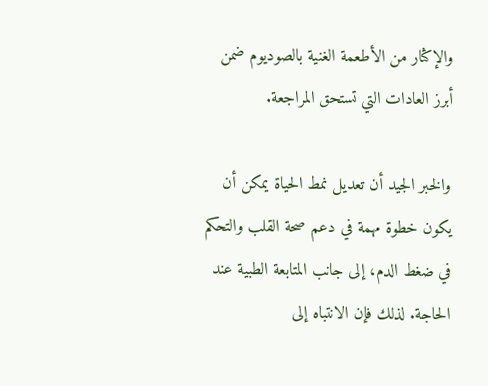والإكثار من الأطعمة الغنية بالصوديوم ضمن أبرز العادات التي تستحق المراجعة.

والخبر الجيد أن تعديل نمط الحياة يمكن أن يكون خطوة مهمة في دعم صحة القلب والتحكم في ضغط الدم، إلى جانب المتابعة الطبية عند الحاجة. لذلك فإن الانتباه إلى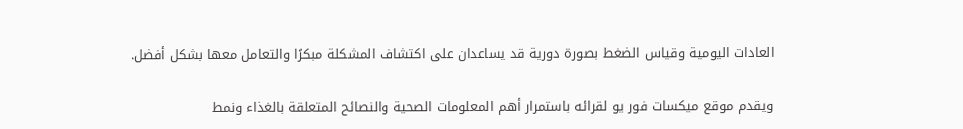العادات اليومية وقياس الضغط بصورة دورية قد يساعدان على اكتشاف المشكلة مبكرًا والتعامل معها بشكل أفضل.

ويقدم موقع ميكسات فور يو لقرائه باستمرار أهم المعلومات الصحية والنصائح المتعلقة بالغذاء ونمط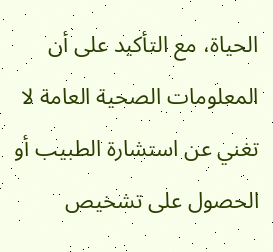الحياة، مع التأكيد على أن المعلومات الصحية العامة لا تغني عن استشارة الطبيب أو الحصول على تشخيص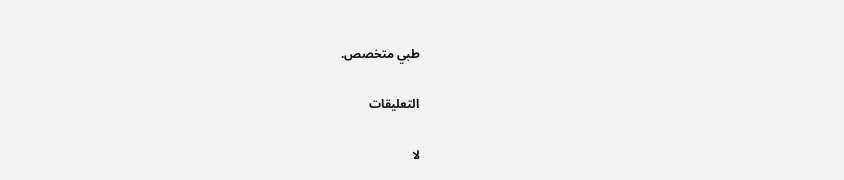طبي متخصص.

التعليقات

لا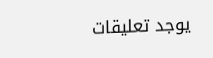يوجد تعليقات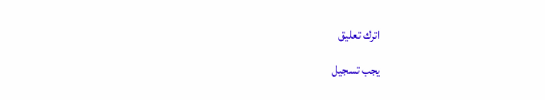اترك تعليق

يجب تسجيل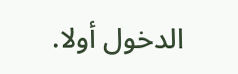الدخول أولا.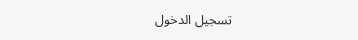تسجيل الدخول